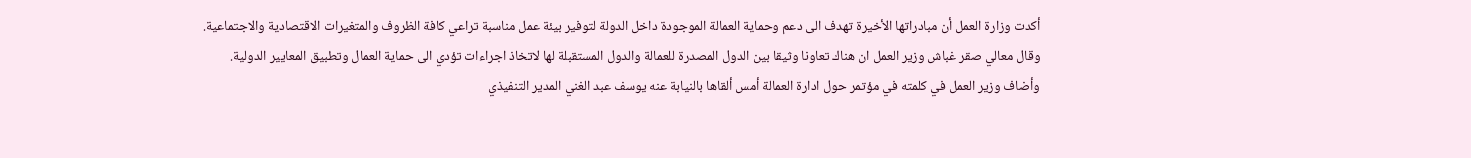أكدت وزارة العمل أن مبادراتها الأخيرة تهدف الى دعم وحماية العمالة الموجودة داخل الدولة لتوفير بيئة عمل مناسبة تراعي كافة الظروف والمتغيرات الاقتصادية والاجتماعية.
وقال معالي صقر غباش وزير العمل ان هناك تعاونا وثيقا بين الدول المصدرة للعمالة والدول المستقبلة لها لاتخاذ اجراءات تؤدي الى حماية العمال وتطبيق المعايير الدولية.
وأضاف وزير العمل في كلمته في مؤتمر حول ادارة العمالة أمس ألقاها بالنيابة عنه يوسف عبد الغني المدير التنفيذي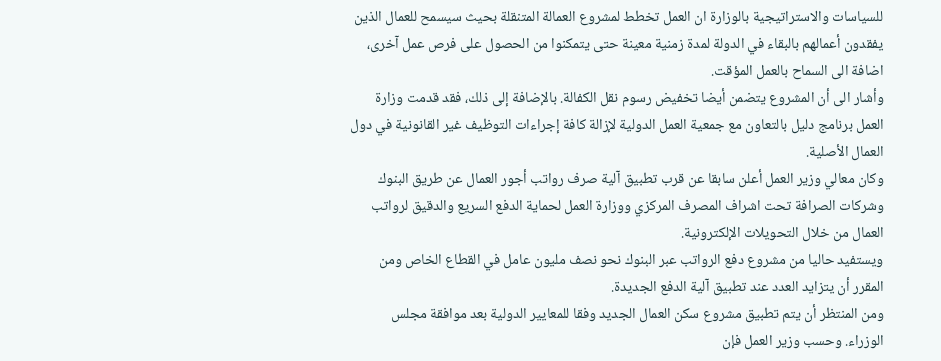للسياسات والاستراتيجية بالوزارة ان العمل تخطط لمشروع العمالة المتنقلة بحيث سيسمح للعمال الذين يفقدون أعمالهم بالبقاء في الدولة لمدة زمنية معينة حتى يتمكنوا من الحصول على فرص عمل آخرى، اضافة الى السماح بالعمل المؤقت.
وأشار الى أن المشروع يتضمن أيضا تخفيض رسوم نقل الكفالة. بالإضافة إلى ذلك، فقد قدمت وزارة العمل برنامج دليل بالتعاون مع جمعية العمل الدولية لإزالة كافة إجراءات التوظيف غير القانونية في دول العمال الأصلية.
وكان معالي وزير العمل أعلن سابقا عن قرب تطبيق آلية صرف رواتب أجور العمال عن طريق البنوك وشركات الصرافة تحت اشراف المصرف المركزي ووزارة العمل لحماية الدفع السريع والدقيق لرواتب العمال من خلال التحويلات الإلكترونية.
ويستفيد حاليا من مشروع دفع الرواتب عبر البنوك نحو نصف مليون عامل في القطاع الخاص ومن المقرر أن يتزايد العدد عند تطبيق آلية الدفع الجديدة.
ومن المنتظر أن يتم تطبيق مشروع سكن العمال الجديد وفقا للمعايير الدولية بعد موافقة مجلس الوزراء. وحسب وزير العمل فإن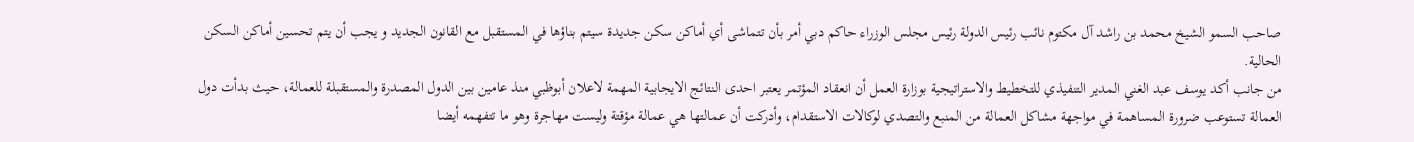صاحب السمو الشيخ محمد بن راشد آل مكتوم نائب رئيس الدولة رئيس مجلس الوزراء حاكم دبي أمر بأن تتماشى أي أماكن سكن جديدة سيتم بناؤها في المستقبل مع القانون الجديد و يجب أن يتم تحسين أماكن السكن الحالية.
من جانب أكد يوسف عبد الغني المدير التنفيذي للتخطيط والاستراتيجية بوزارة العمل أن انعقاد المؤتمر يعتبر احدى النتائج الايجابية المهمة لاعلان أبوظبي منذ عامين بين الدول المصدرة والمستقبلة للعمالة، حيث بدأت دول العمالة تستوعب ضرورة المساهمة في مواجهة مشاكل العمالة من المنبع والتصدي لوكالات الاستقدام، وأدركت أن عمالتها هي عمالة مؤقتة وليست مهاجرة وهو ما تتفهمه أيضا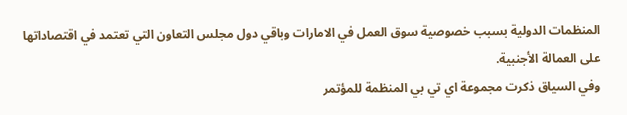المنظمات الدولية بسبب خصوصية سوق العمل في الامارات وباقي دول مجلس التعاون التي تعتمد في اقتصاداتها على العمالة الأجنبية.
وفي السياق ذكرت مجموعة اي تي بي المنظمة للمؤتمر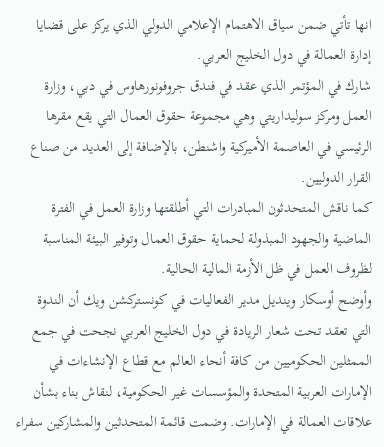انها تأتي ضمن سياق الاهتمام الإعلامي الدولي الذي يركز على قضايا إدارة العمالة في دول الخليج العربي.
شارك في المؤتمر الذي عقد في فندق جروفونورهاوس في دبي، وزارة العمل ومركز سوليداريتي وهي مجموعة حقوق العمال التي يقع مقرها الرئيسي في العاصمة الأميركية واشنطن، بالإضافة إلى العديد من صناع القرار الدوليين.
كما ناقش المتحدثون المبادرات التي أطلقتها وزارة العمل في الفترة الماضية والجهود المبذولة لحماية حقوق العمال وتوفير البيئة المناسبة لظروف العمل في ظل الأزمة المالية الحالية.
وأوضح أوسكار وينديل مدير الفعاليات في كونستركشن ويك أن الندوة التي تعقد تحت شعار الريادة في دول الخليج العربي نجحت في جمع الممثلين الحكوميين من كافة أنحاء العالم مع قطاع الإنشاءات في الإمارات العربية المتحدة والمؤسسات غير الحكومية، لنقاش بناء بشأن علاقات العمالة في الإمارات. وضمت قائمة المتحدثين والمشاركين سفراء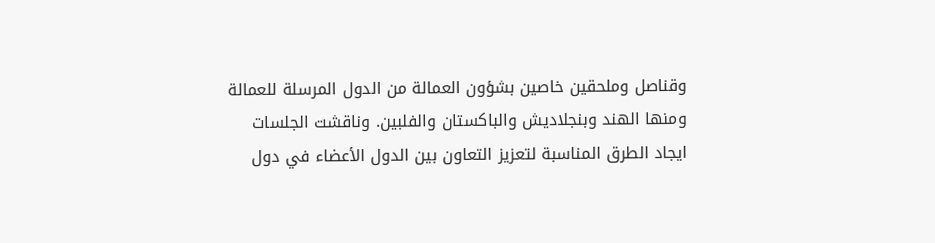وقناصل وملحقين خاصين بشؤون العمالة من الدول المرسلة للعمالة ومنها الهند وبنجلاديش والباكستان والفلبين. وناقشت الجلسات ايجاد الطرق المناسبة لتعزيز التعاون بين الدول الأعضاء في دول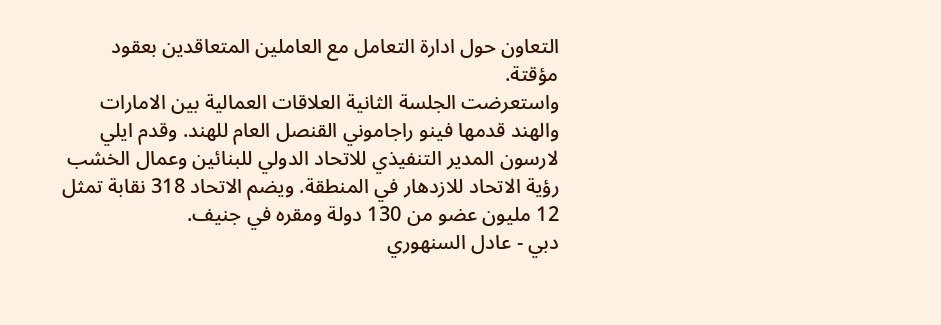التعاون حول ادارة التعامل مع العاملين المتعاقدين بعقود مؤقتة.
واستعرضت الجلسة الثانية العلاقات العمالية بين الامارات والهند قدمها فينو راجاموني القنصل العام للهند. وقدم ايلي لارسون المدير التنفيذي للاتحاد الدولي للبنائين وعمال الخشب رؤية الاتحاد للازدهار في المنطقة. ويضم الاتحاد 318 نقابة تمثل 12 مليون عضو من 130 دولة ومقره في جنيف.
دبي - عادل السنهوري